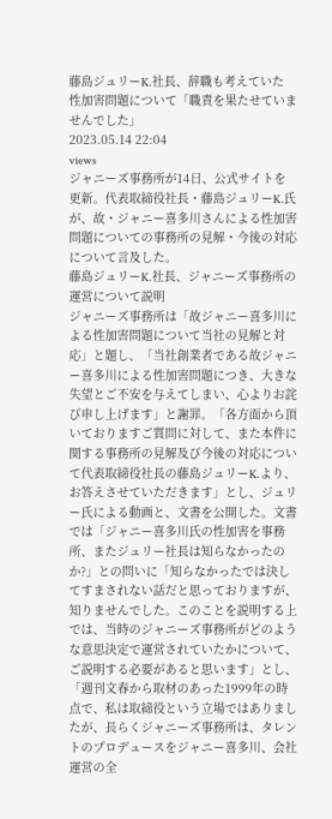藤島ジュリーK.社長、辞職も考えていた 性加害問題について「職責を果たせていませんでした」
2023.05.14 22:04
views
ジャニーズ事務所が14日、公式サイトを更新。代表取締役社長・藤島ジュリーK.氏が、故・ジャニー喜多川さんによる性加害問題についての事務所の見解・今後の対応について言及した。
藤島ジュリーK.社長、ジャニーズ事務所の運営について説明
ジャニーズ事務所は「故ジャニー喜多川による性加害問題について当社の見解と対応」と題し、「当社創業者である故ジャニー喜多川による性加害問題につき、大きな失望とご不安を与えてしまい、心よりお詫び申し上げます」と謝罪。「各方面から頂いておりますご質問に対して、また本件に関する事務所の見解及び今後の対応について代表取締役社長の藤島ジュリーK.より、お答えさせていただきます」とし、ジュリー氏による動画と、文書を公開した。文書では「ジャニー喜多川氏の性加害を事務所、またジュリー社長は知らなかったのか?」との問いに「知らなかったでは決してすまされない話だと思っておりますが、知りませんでした。このことを説明する上では、当時のジャニーズ事務所がどのような意思決定で運営されていたかについて、ご説明する必要があると思います」とし、「週刊文春から取材のあった1999年の時点で、私は取締役という立場ではありましたが、長らくジャニーズ事務所は、タレントのプロデュースをジャニー喜多川、会社運営の全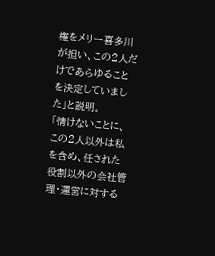権をメリー喜多川が担い、この2人だけであらゆることを決定していました」と説明。
「情けないことに、この2人以外は私を含め、任された役割以外の会社管理・運営に対する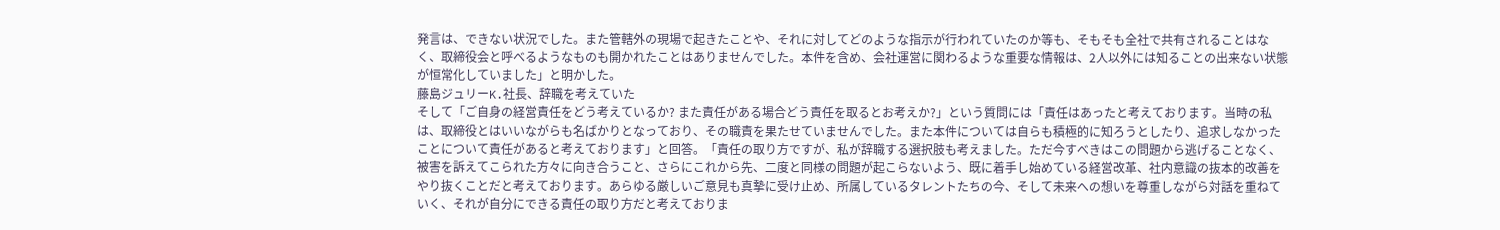発言は、できない状況でした。また管轄外の現場で起きたことや、それに対してどのような指示が行われていたのか等も、そもそも全社で共有されることはなく、取締役会と呼べるようなものも開かれたことはありませんでした。本件を含め、会社運営に関わるような重要な情報は、2人以外には知ることの出来ない状態が恒常化していました」と明かした。
藤島ジュリーK.社長、辞職を考えていた
そして「ご自身の経営責任をどう考えているか? また責任がある場合どう責任を取るとお考えか?」という質問には「責任はあったと考えております。当時の私は、取締役とはいいながらも名ばかりとなっており、その職責を果たせていませんでした。また本件については自らも積極的に知ろうとしたり、追求しなかったことについて責任があると考えております」と回答。「責任の取り方ですが、私が辞職する選択肢も考えました。ただ今すべきはこの問題から逃げることなく、被害を訴えてこられた方々に向き合うこと、さらにこれから先、二度と同様の問題が起こらないよう、既に着手し始めている経営改革、社内意識の抜本的改善をやり抜くことだと考えております。あらゆる厳しいご意見も真摯に受け止め、所属しているタレントたちの今、そして未来への想いを尊重しながら対話を重ねていく、それが自分にできる責任の取り方だと考えておりま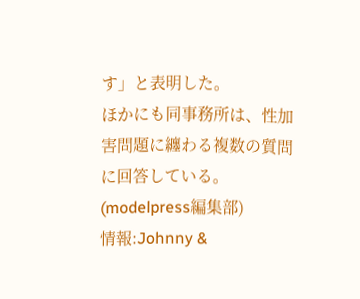す」と表明した。
ほかにも同事務所は、性加害問題に纏わる複数の質問に回答している。(modelpress編集部)
情報:Johnny &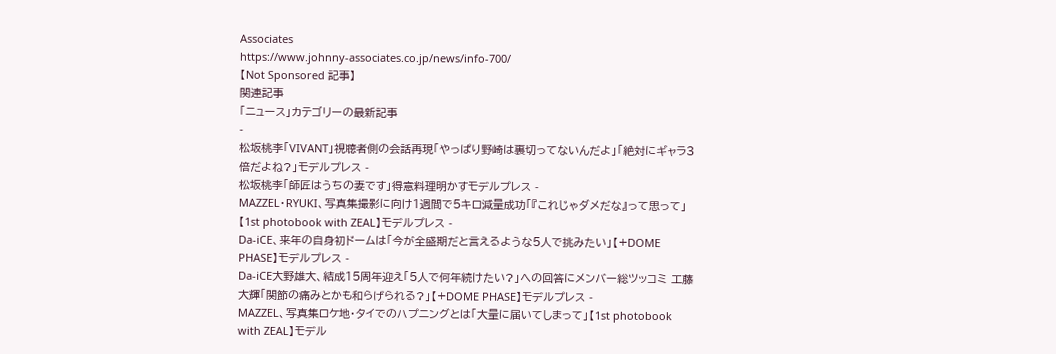Associates
https://www.johnny-associates.co.jp/news/info-700/
【Not Sponsored 記事】
関連記事
「ニュース」カテゴリーの最新記事
-
松坂桃李「VIVANT」視聴者側の会話再現「やっぱり野崎は裏切ってないんだよ」「絶対にギャラ3倍だよね?」モデルプレス -
松坂桃李「師匠はうちの妻です」得意料理明かすモデルプレス -
MAZZEL・RYUKI、写真集撮影に向け1週間で5キロ減量成功「『これじゃダメだな』って思って」【1st photobook with ZEAL】モデルプレス -
Da-iCE、来年の自身初ドームは「今が全盛期だと言えるような5人で挑みたい」【+DOME PHASE】モデルプレス -
Da-iCE大野雄大、結成15周年迎え「5人で何年続けたい?」への回答にメンバー総ツッコミ 工藤大輝「関節の痛みとかも和らげられる?」【+DOME PHASE】モデルプレス -
MAZZEL、写真集ロケ地・タイでのハプニングとは「大量に届いてしまって」【1st photobook with ZEAL】モデル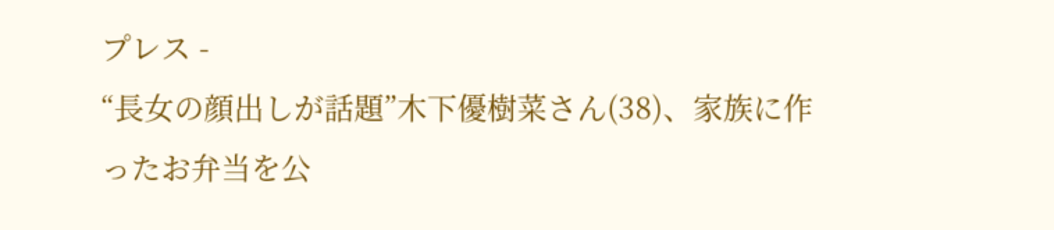プレス -
“長女の顔出しが話題”木下優樹菜さん(38)、家族に作ったお弁当を公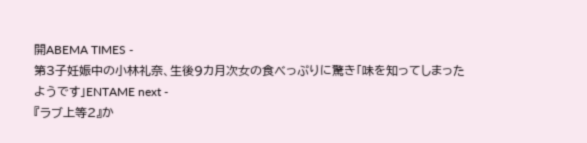開ABEMA TIMES -
第3子妊娠中の小林礼奈、生後9カ月次女の食べっぷりに驚き「味を知ってしまったようです」ENTAME next -
『ラブ上等2』か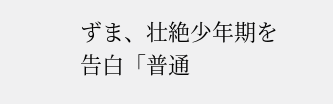ずま、壮絶少年期を告白「普通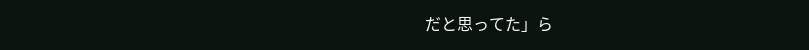だと思ってた」ら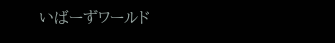いばーずワールド